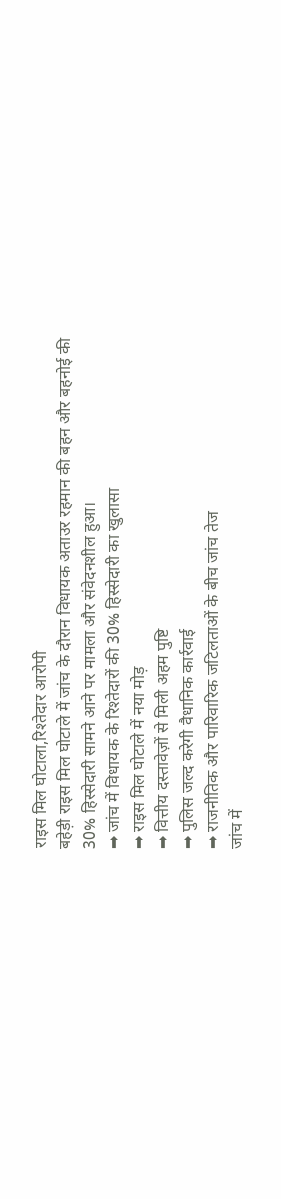राइस मिल घोटाला,रिश्तेदार आरोपी
बहेड़ी राइस मिल घोटाले में जांच के दौरान विधायक अताउर रहमान की बहन और बहनोई की 30% हिस्सेदारी सामने आने पर मामला और संवेदनशील हुआ।
➡ जांच में विधायक के रिश्तेदारों की 30% हिस्सेदारी का खुलासा
➡ राइस मिल घोटाले में नया मोड़
➡ वित्तीय दस्तावेज़ों से मिली अहम पुष्टि
➡ पुलिस जल्द करेगी वैधानिक कार्रवाई
➡ राजनीतिक और पारिवारिक जटिलताओं के बीच जांच तेज
जांच में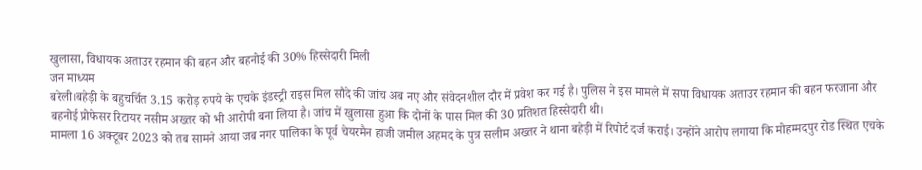खुलासा, विधायक अताउर रहमान की बहन और बहनोई की 30% हिस्सेदारी मिली
जन माध्यम
बरेली।बहेड़ी के बहुचर्चित 3.15 करोड़ रुपये के एचके इंडस्ट्री राइस मिल सौदे की जांच अब नए और संवेदनशील दौर में प्रवेश कर गई है। पुलिस ने इस मामले में सपा विधायक अताउर रहमान की बहन फरजाना और बहनोई प्रोफेसर रिटायर नसीम अख्तर को भी आरोपी बना लिया है। जांच में खुलासा हुआ कि दोनों के पास मिल की 30 प्रतिशत हिस्सेदारी थी।
मामला 16 अक्टूबर 2023 को तब सामने आया जब नगर पालिका के पूर्व चेयरमैन हाजी जमील अहमद के पुत्र सलीम अख्तर ने थाना बहेड़ी में रिपोर्ट दर्ज कराई। उन्होंने आरोप लगाया कि मोहम्मदपुर रोड स्थित एचके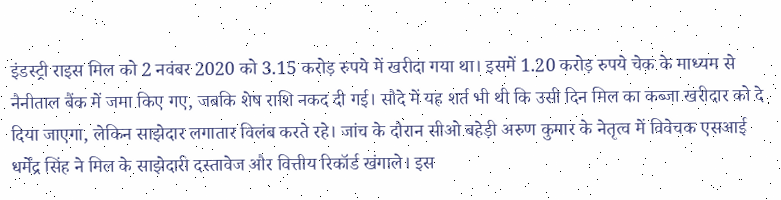इंडस्ट्री राइस मिल को 2 नवंबर 2020 को 3.15 करोड़ रुपये में खरीदा गया था। इसमें 1.20 करोड़ रुपये चेक के माध्यम से नैनीताल बैंक में जमा किए गए, जबकि शेष राशि नकद दी गई। सौदे में यह शर्त भी थी कि उसी दिन मिल का कब्जा खरीदार को दे दिया जाएगा, लेकिन साझेदार लगातार विलंब करते रहे। जांच के दौरान सीओ बहेड़ी अरुण कुमार के नेतृत्व में विवेचक एसआई धर्मेंद्र सिंह ने मिल के साझेदारी दस्तावेज और वित्तीय रिकॉर्ड खंगाले। इस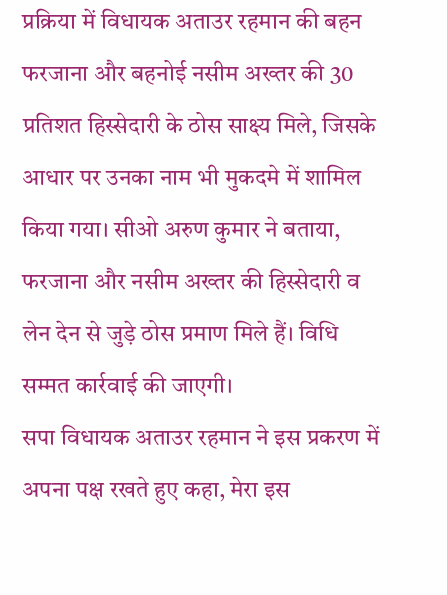प्रक्रिया में विधायक अताउर रहमान की बहन फरजाना और बहनोई नसीम अख्तर की 30 प्रतिशत हिस्सेदारी के ठोस साक्ष्य मिले, जिसके आधार पर उनका नाम भी मुकदमे में शामिल किया गया। सीओ अरुण कुमार ने बताया, फरजाना और नसीम अख्तर की हिस्सेदारी व लेन देन से जुड़े ठोस प्रमाण मिले हैं। विधि सम्मत कार्रवाई की जाएगी।
सपा विधायक अताउर रहमान ने इस प्रकरण में अपना पक्ष रखते हुए कहा, मेरा इस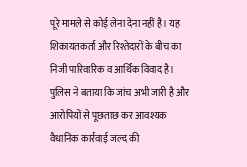पूरे मामले से कोई लेना देना नहीं है। यह शिकायतकर्ता और रिश्तेदारों के बीच का निजी पारिवारिक व आर्थिक विवाद है।
पुलिस ने बताया कि जांच अभी जारी है और आरोपियों से पूछताछ कर आवश्यक वैधानिक कार्रवाई जल्द की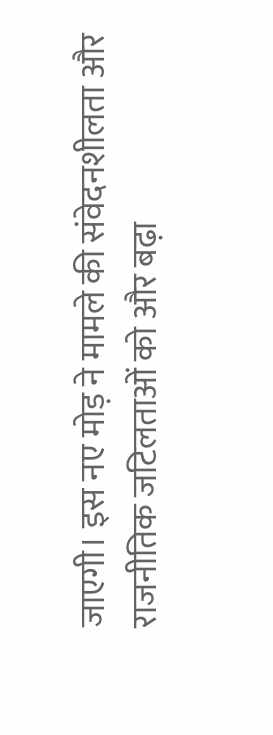जाएगी। इस नए मोड़ ने मामले की संवेदनशीलता और राजनीतिक जटिलताओं को और बढ़ा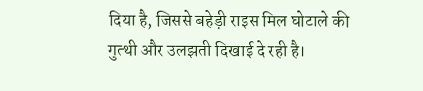दिया है, जिससे बहेड़ी राइस मिल घोटाले की गुत्थी और उलझती दिखाई दे रही है।